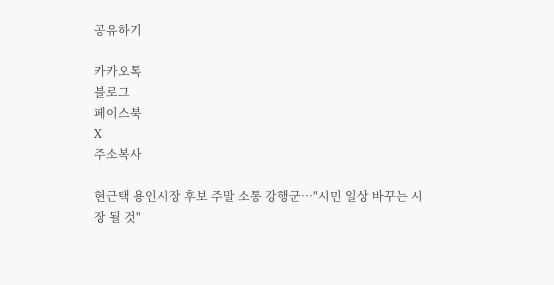공유하기

카카오톡
블로그
페이스북
X
주소복사

현근택 용인시장 후보 주말 소통 강행군…"시민 일상 바꾸는 시장 될 것"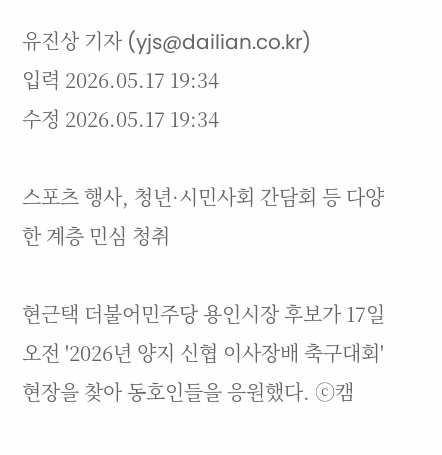유진상 기자 (yjs@dailian.co.kr)
입력 2026.05.17 19:34
수정 2026.05.17 19:34

스포츠 행사, 청년·시민사회 간담회 등 다양한 계층 민심 청취

현근택 더불어민주당 용인시장 후보가 17일 오전 '2026년 양지 신협 이사장배 축구대회' 현장을 찾아 동호인들을 응원했다. ⓒ캠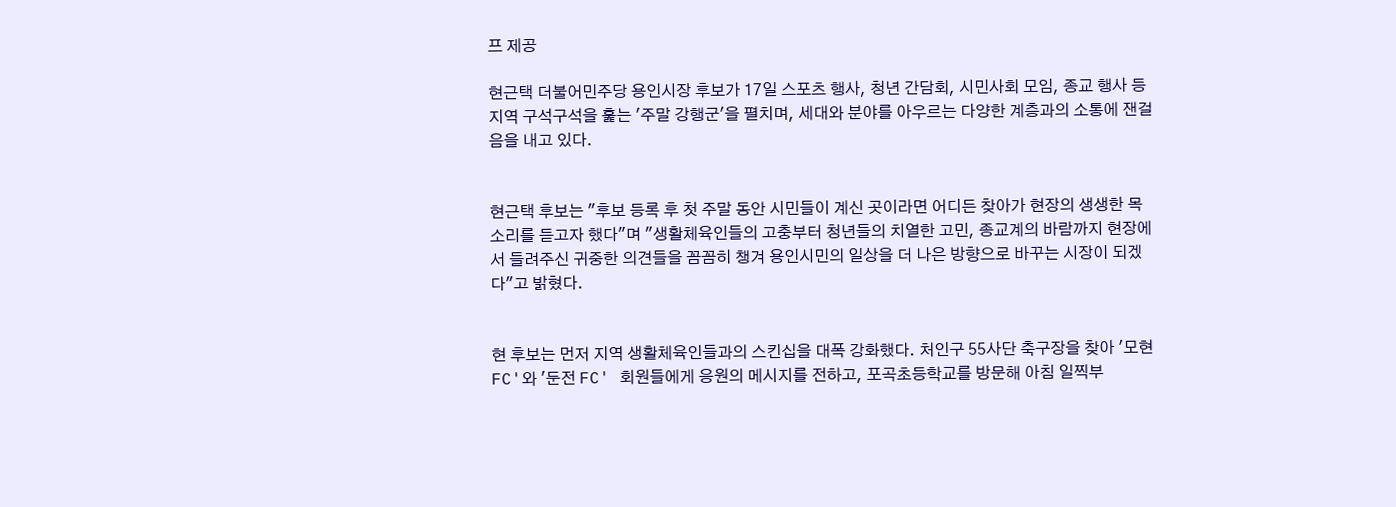프 제공

현근택 더불어민주당 용인시장 후보가 17일 스포츠 행사, 청년 간담회, 시민사회 모임, 종교 행사 등 지역 구석구석을 훑는 '주말 강행군'을 펼치며, 세대와 분야를 아우르는 다양한 계층과의 소통에 잰걸음을 내고 있다.


현근택 후보는 "후보 등록 후 첫 주말 동안 시민들이 계신 곳이라면 어디든 찾아가 현장의 생생한 목소리를 듣고자 했다"며 "생활체육인들의 고충부터 청년들의 치열한 고민, 종교계의 바람까지 현장에서 들려주신 귀중한 의견들을 꼼꼼히 챙겨 용인시민의 일상을 더 나은 방향으로 바꾸는 시장이 되겠다"고 밝혔다.


현 후보는 먼저 지역 생활체육인들과의 스킨십을 대폭 강화했다. 처인구 55사단 축구장을 찾아 '모현 FC'와 '둔전 FC' 회원들에게 응원의 메시지를 전하고, 포곡초등학교를 방문해 아침 일찍부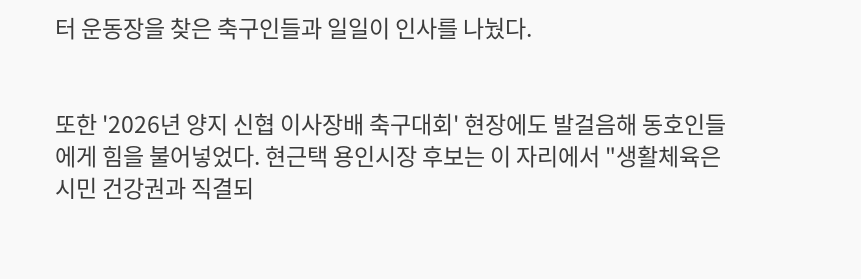터 운동장을 찾은 축구인들과 일일이 인사를 나눴다.


또한 '2026년 양지 신협 이사장배 축구대회' 현장에도 발걸음해 동호인들에게 힘을 불어넣었다. 현근택 용인시장 후보는 이 자리에서 "생활체육은 시민 건강권과 직결되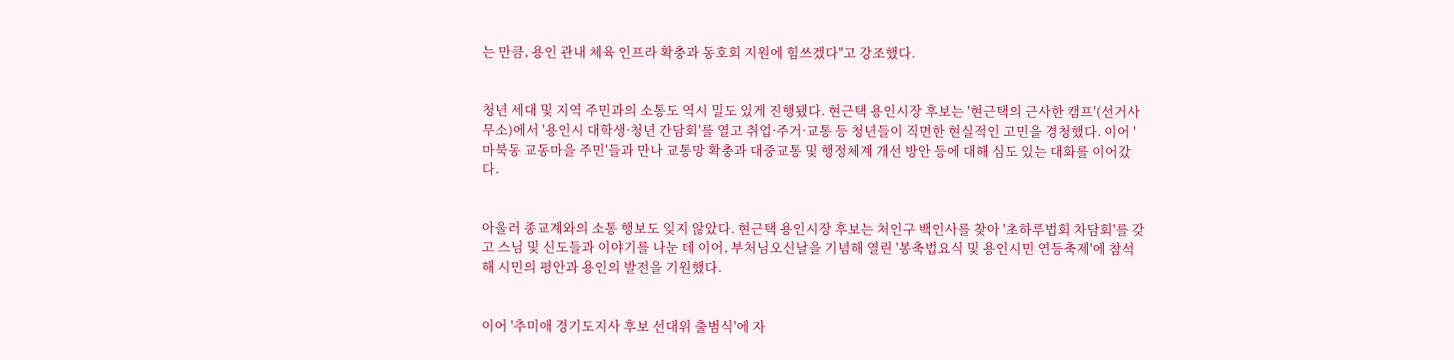는 만큼, 용인 관내 체육 인프라 확충과 동호회 지원에 힘쓰겠다"고 강조했다.


청년 세대 및 지역 주민과의 소통도 역시 밀도 있게 진행됐다. 현근택 용인시장 후보는 '현근택의 근사한 캠프'(선거사무소)에서 '용인시 대학생·청년 간담회'를 열고 취업·주거·교통 등 청년들이 직면한 현실적인 고민을 경청했다. 이어 '마북동 교동마을 주민'들과 만나 교통망 확충과 대중교통 및 행정체계 개선 방안 등에 대해 심도 있는 대화를 이어갔다.


아울러 종교계와의 소통 행보도 잊지 않았다. 현근택 용인시장 후보는 처인구 백인사를 찾아 '초하루법회 차담회'를 갖고 스님 및 신도들과 이야기를 나눈 데 이어, 부처님오신날을 기념해 열린 '봉축법요식 및 용인시민 연등축제'에 참석해 시민의 평안과 용인의 발전을 기원했다.


이어 '추미애 경기도지사 후보 선대위 출범식'에 자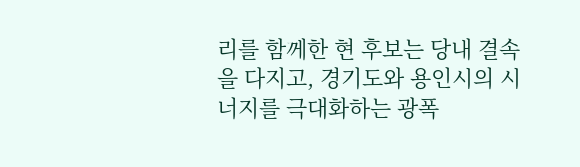리를 함께한 현 후보는 당내 결속을 다지고, 경기도와 용인시의 시너지를 극대화하는 광폭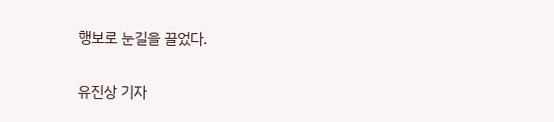행보로 눈길을 끌었다.

유진상 기자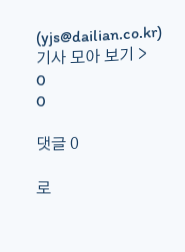(yjs@dailian.co.kr)
기사 모아 보기 >
0
0

댓글 0

로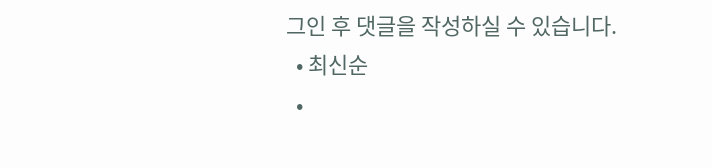그인 후 댓글을 작성하실 수 있습니다.
  • 최신순
  •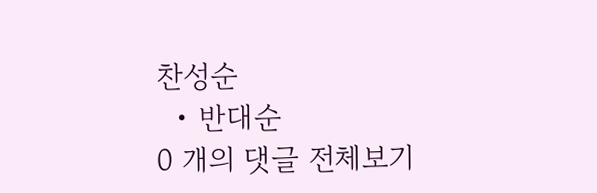찬성순
  • 반대순
0 개의 댓글 전체보기